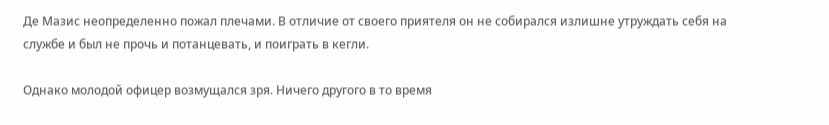Де Мазис неопределенно пожал плечами. В отличие от своего приятеля он не собирался излишне утруждать себя на службе и был не прочь и потанцевать, и поиграть в кегли.

Однако молодой офицер возмущался зря. Ничего другого в то время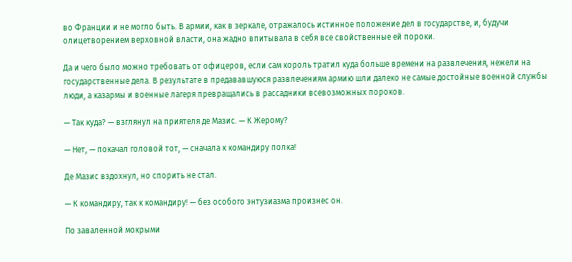во Франции и не могло быть. В армии, как в зеркале, отражалось истинное положение дел в государстве, и, будучи олицетворением верховной власти, она жадно впитывала в себя все свойственные ей пороки.

Да и чего было можно требовать от офицеров, если сам король тратил куда больше времени на развлечения, нежели на государственные дела. В результате в предававшуюся развлечениям армию шли далеко не самые достойные военной службы люди, а казармы и военные лагеря превращались в рассадники всевозможных пороков.

— Так куда? — взглянул на приятеля де Мазис. — К Жерому?

— Нет, — покачал головой тот, — сначала к командиру полка!

Де Мазис вздохнул, но спорить не стал.

— К командиру, так к командиру! — без особого энтузиазма произнес он.

По заваленной мокрыми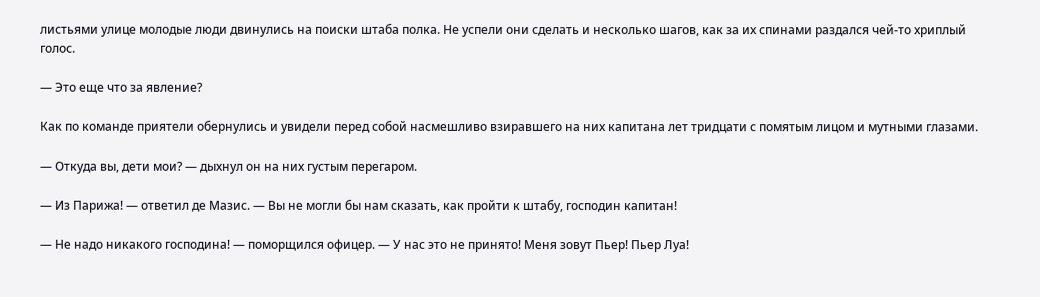листьями улице молодые люди двинулись на поиски штаба полка. Не успели они сделать и несколько шагов, как за их спинами раздался чей-то хриплый голос.

— Это еще что за явление?

Как по команде приятели обернулись и увидели перед собой насмешливо взиравшего на них капитана лет тридцати с помятым лицом и мутными глазами.

— Откуда вы, дети мои? — дыхнул он на них густым перегаром.

— Из Парижа! — ответил де Мазис. — Вы не могли бы нам сказать, как пройти к штабу, господин капитан!

— Не надо никакого господина! — поморщился офицер. — У нас это не принято! Меня зовут Пьер! Пьер Луа!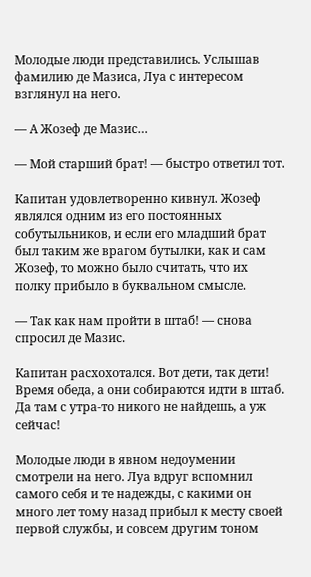Молодые люди представились. Услышав фамилию де Мазиса, Луа с интересом взглянул на него.

— А Жозеф де Мазис…

— Мой старший брат! — быстро ответил тот.

Капитан удовлетворенно кивнул. Жозеф являлся одним из его постоянных собутыльников, и если его младший брат был таким же врагом бутылки, как и сам Жозеф, то можно было считать, что их полку прибыло в буквальном смысле.

— Так как нам пройти в штаб! — снова спросил де Мазис.

Капитан расхохотался. Вот дети, так дети! Время обеда, а они собираются идти в штаб. Да там с утра-то никого не найдешь, а уж сейчас!

Молодые люди в явном недоумении смотрели на него. Луа вдруг вспомнил самого себя и те надежды, с какими он много лет тому назад прибыл к месту своей первой службы, и совсем другим тоном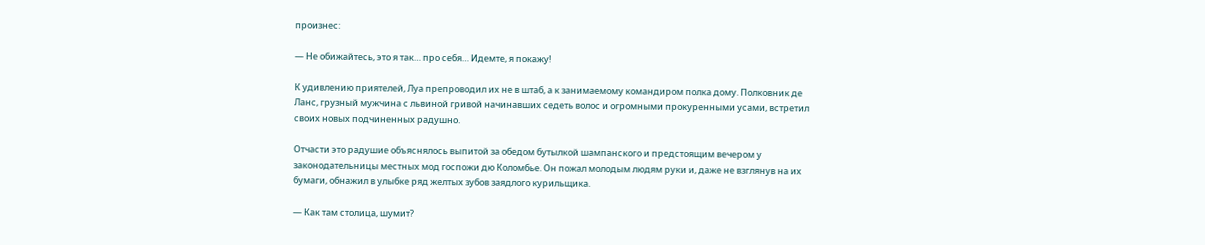произнес:

— Не обижайтесь, это я так… про себя… Идемте, я покажу!

К удивлению приятелей, Луа препроводил их не в штаб, а к занимаемому командиром полка дому. Полковник де Ланс, грузный мужчина с львиной гривой начинавших седеть волос и огромными прокуренными усами, встретил своих новых подчиненных радушно.

Отчасти это радушие объяснялось выпитой за обедом бутылкой шампанского и предстоящим вечером у законодательницы местных мод госпожи дю Коломбье. Он пожал молодым людям руки и, даже не взглянув на их бумаги, обнажил в улыбке ряд желтых зубов заядлого курильщика.

— Как там столица, шумит?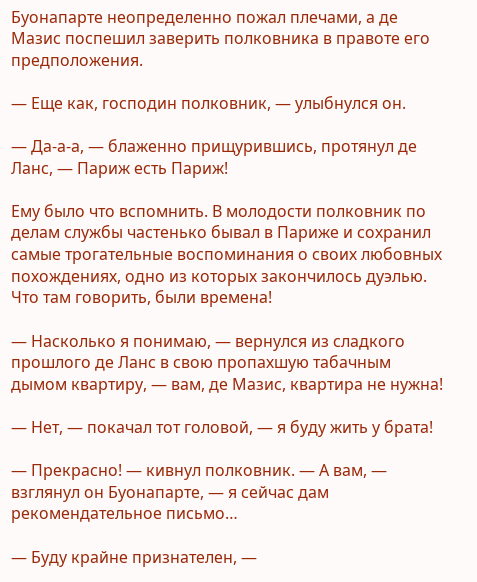Буонапарте неопределенно пожал плечами, а де Мазис поспешил заверить полковника в правоте его предположения.

— Еще как, господин полковник, — улыбнулся он.

— Да-а-а, — блаженно прищурившись, протянул де Ланс, — Париж есть Париж!

Ему было что вспомнить. В молодости полковник по делам службы частенько бывал в Париже и сохранил самые трогательные воспоминания о своих любовных похождениях, одно из которых закончилось дуэлью. Что там говорить, были времена!

— Насколько я понимаю, — вернулся из сладкого прошлого де Ланс в свою пропахшую табачным дымом квартиру, — вам, де Мазис, квартира не нужна!

— Нет, — покачал тот головой, — я буду жить у брата!

— Прекрасно! — кивнул полковник. — А вам, — взглянул он Буонапарте, — я сейчас дам рекомендательное письмо…

— Буду крайне признателен, —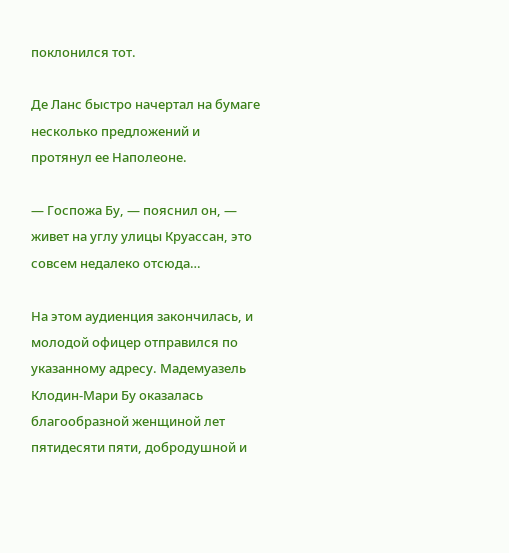поклонился тот.

Де Ланс быстро начертал на бумаге несколько предложений и протянул ее Наполеоне.

— Госпожа Бу, — пояснил он, — живет на углу улицы Круассан, это совсем недалеко отсюда…

На этом аудиенция закончилась, и молодой офицер отправился по указанному адресу. Мадемуазель Клодин-Мари Бу оказалась благообразной женщиной лет пятидесяти пяти, добродушной и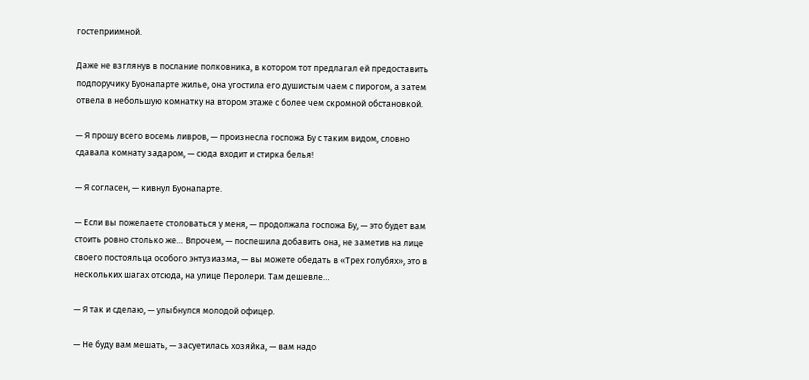гостеприимной.

Даже не взглянув в послание полковника, в котором тот предлагал ей предоставить подпоручику Буонапарте жилье, она угостила его душистым чаем с пирогом, а затем отвела в небольшую комнатку на втором этаже с более чем скромной обстановкой.

— Я прошу всего восемь ливров, — произнесла госпожа Бу с таким видом, словно сдавала комнату задаром, — сюда входит и стирка белья!

— Я согласен, — кивнул Буонапарте.

— Если вы пожелаете столоваться у меня, — продолжала госпожа Бу, — это будет вам стоить ровно столько же… Впрочем, — поспешила добавить она, не заметив на лице своего постояльца особого энтузиазма, — вы можете обедать в «Трех голубях», это в нескольких шагах отсюда, на улице Перолери. Там дешевле…

— Я так и сделаю, — улыбнулся молодой офицер.

— Не буду вам мешать, — засуетилась хозяйка, — вам надо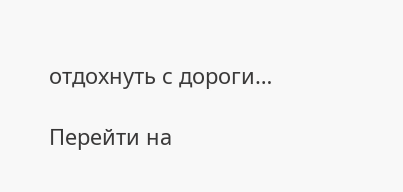отдохнуть с дороги…

Перейти на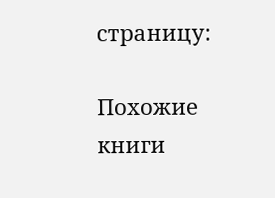страницу:

Похожие книги